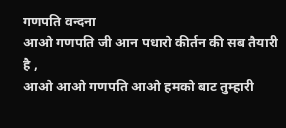गणपति वन्दना
आओ गणपति जी आन पधारो कीर्तन की सब तैयारी है ,
आओ आओ गणपति आओ हमको बाट तुम्हारी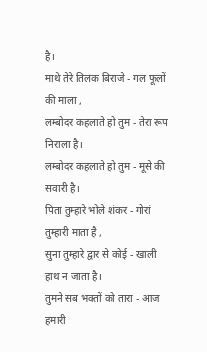है।
माथे तेरे तिलक बिराजे - गल फूलों की माला ,
लम्बोदर कहलाते हो तुम - तेरा रूप निराला है।
लम्बोदर कहलाते हो तुम - मूसे की सवारी है।
पिता तुम्हारे भोले शंकर - गोरां तुम्हारी माता है ,
सुना तुम्हारे द्वार से कोई - खाली हाथ न जाता है।
तुमने सब भक्तों को तारा - आज हमारी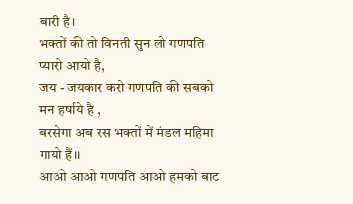बारी है।
भक्तों की तो विनती सुन लो गणपति प्यारो आयो है,
जय - जयकार करो गणपति की सबको मन हर्षाये है ,
बरसेगा अब रस भक्तों में मंडल महिमा गायो हैं।।
आओ आओ गणपति आओ हमको बाट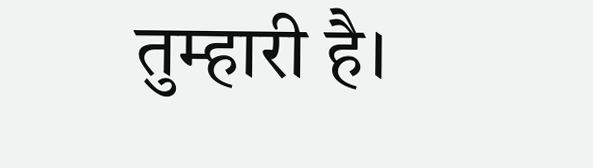तुम्हारी है।